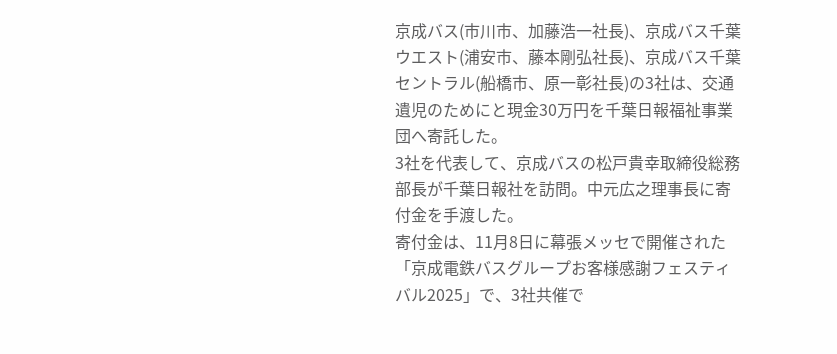京成バス(市川市、加藤浩一社長)、京成バス千葉ウエスト(浦安市、藤本剛弘社長)、京成バス千葉セントラル(船橋市、原一彰社長)の3社は、交通遺児のためにと現金30万円を千葉日報福祉事業団へ寄託した。
3社を代表して、京成バスの松戸貴幸取締役総務部長が千葉日報社を訪問。中元広之理事長に寄付金を手渡した。
寄付金は、11月8日に幕張メッセで開催された「京成電鉄バスグループお客様感謝フェスティバル2025」で、3社共催で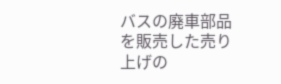バスの廃車部品を販売した売り上げの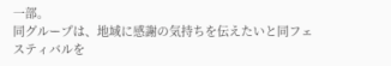一部。
同グループは、地域に感謝の気持ちを伝えたいと同フェスティバルを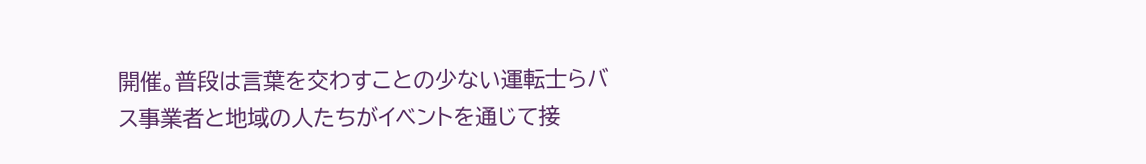開催。普段は言葉を交わすことの少ない運転士らバス事業者と地域の人たちがイベントを通じて接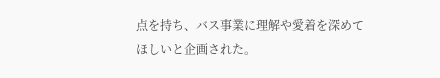点を持ち、バス事業に理解や愛着を深めてほしいと企画された。